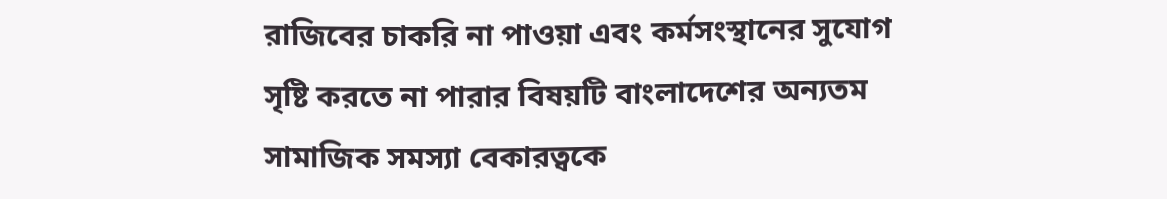রাজিবের চাকরি না পাওয়া এবং কর্মসংস্থানের সুযোগ সৃষ্টি করতে না পারার বিষয়টি বাংলাদেশের অন্যতম সামাজিক সমস্যা বেকারত্বকে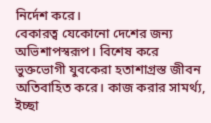নির্দেশ করে।
বেকারত্ব যেকোনো দেশের জন্য অভিশাপস্বরূপ। বিশেষ করে ভুক্তভোগী যুবকেরা হতাশাগ্রস্ত জীবন অতিবাহিত করে। কাজ করার সামর্থ্য, ইচ্ছা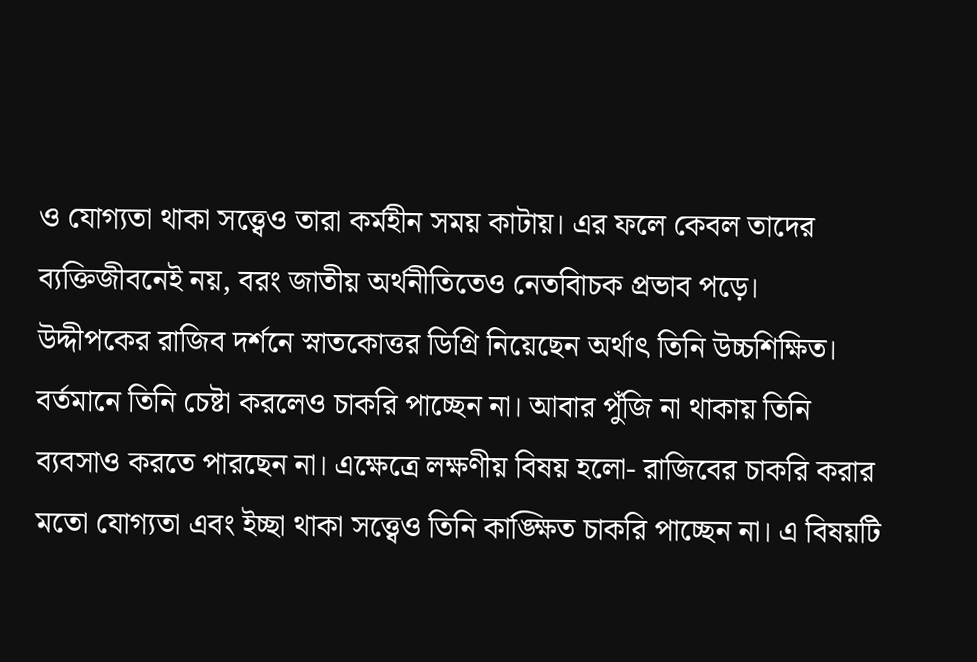ও যোগ্যতা থাকা সত্ত্বেও তারা কর্মহীন সময় কাটায়। এর ফলে কেবল তাদের ব্যক্তিজীবনেই নয়, বরং জাতীয় অর্থনীতিতেও নেতবিাচক প্রভাব পড়ে।
উদ্দীপকের রাজিব দর্শনে স্নাতকোত্তর ডিগ্রি নিয়েছেন অর্থাৎ তিনি উচ্চশিক্ষিত। বর্তমানে তিনি চেষ্টা করলেও চাকরি পাচ্ছেন না। আবার পুঁজি না থাকায় তিনি ব্যবসাও করতে পারছেন না। এক্ষেত্রে লক্ষণীয় বিষয় হলো- রাজিবের চাকরি করার মতো যোগ্যতা এবং ইচ্ছা থাকা সত্ত্বেও তিনি কাঙ্ক্ষিত চাকরি পাচ্ছেন না। এ বিষয়টি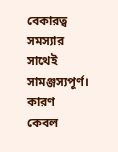বেকারত্ব সমস্যার সাথেই সামঞ্জস্যপূর্ণ। কারণ কেবল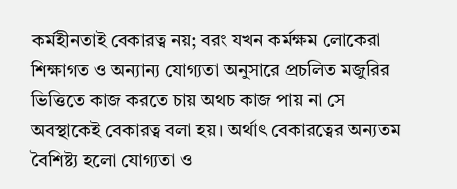কর্মহীনতাই বেকারত্ব নয়; বরং যখন কর্মক্ষম লোকেরা শিক্ষাগত ও অন্যান্য যোগ্যতা অনুসারে প্রচলিত মজুরির ভিত্তিতে কাজ করতে চায় অথচ কাজ পায় না সে অবস্থাকেই বেকারত্ব বলা হয়। অর্থাৎ বেকারত্বের অন্যতম বৈশিষ্ট্য হলো যোগ্যতা ও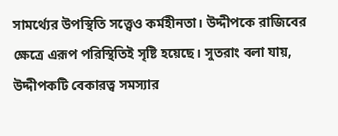সামর্থ্যের উপস্থিতি সত্ত্বেও কর্মহীনতা। উদ্দীপকে রাজিবের ক্ষেত্রে এরূপ পরিস্থিতিই সৃষ্টি হয়েছে। সুতরাং বলা যায়, উদ্দীপকটি বেকারত্ব সমস্যার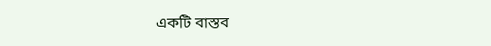একটি বাস্তব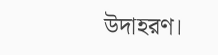উদাহরণ।